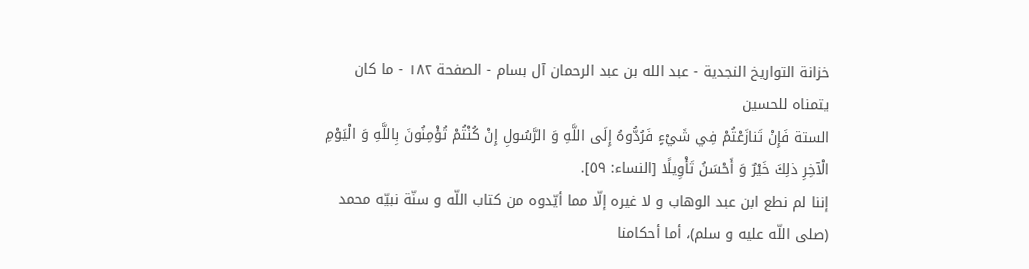خزانة التواريخ النجدية - عبد الله بن عبد الرحمان آل بسام - الصفحة ١٨٢ - ما كان يتمناه للحسين
الستة فَإِنْ تَنازَعْتُمْ فِي شَيْءٍ فَرُدُّوهُ إِلَى اللَّهِ وَ الرَّسُولِ إِنْ كُنْتُمْ تُؤْمِنُونَ بِاللَّهِ وَ الْيَوْمِ الْآخِرِ ذلِكَ خَيْرٌ وَ أَحْسَنُ تَأْوِيلًا [النساء: ٥٩].
إننا لم نطع ابن عبد الوهاب و لا غيره إلّا مما أيّدوه من كتاب اللّه و سنّة نبيّه محمد (صلى اللّه عليه و سلم)، أما أحكامنا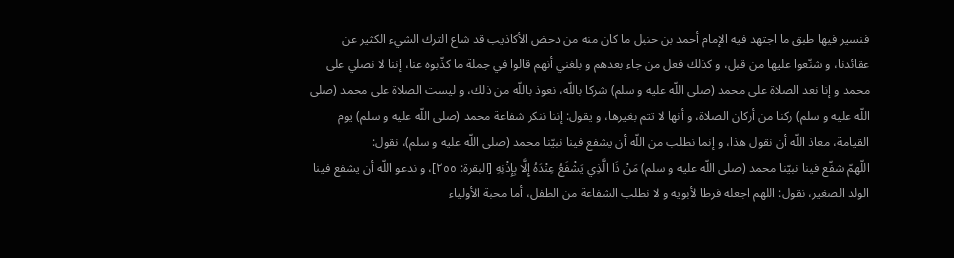فنسير فيها طبق ما اجتهد فيه الإمام أحمد بن حنبل ما كان منه من دحض الأكاذيب قد شاع الترك الشيء الكثير عن عقائدنا، و شنّعوا عليها من قبل، و كذلك فعل من جاء بعدهم و بلغني أنهم قالوا في جملة ما كذّبوه عنا، إننا لا نصلي على محمد و إنا نعد الصلاة على محمد (صلى اللّه عليه و سلم) شركا باللّه، نعوذ باللّه من ذلك، و ليست الصلاة على محمد (صلى اللّه عليه و سلم) ركنا من أركان الصلاة، و أنها لا تتم بغيرها، و يقول: إننا ننكر شفاعة محمد (صلى اللّه عليه و سلم) يوم القيامة، معاذ اللّه أن نقول هذا، و إنما نطلب من اللّه أن يشفع فينا نبيّنا محمد (صلى اللّه عليه و سلم)، نقول:
اللّهمّ شفّع فينا نبيّنا محمد (صلى اللّه عليه و سلم) مَنْ ذَا الَّذِي يَشْفَعُ عِنْدَهُ إِلَّا بِإِذْنِهِ [البقرة: ٢٥٥]، و ندعو اللّه أن يشفع فينا الولد الصغير، نقول: اللهم اجعله فرطا لأبويه و لا نطلب الشفاعة من الطفل، أما محبة الأولياء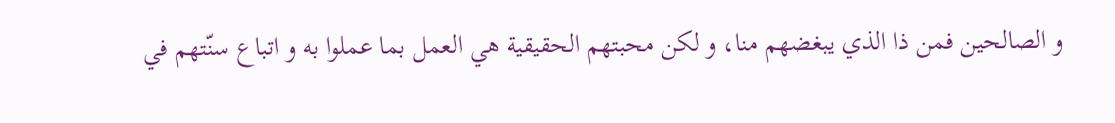و الصالحين فمن ذا الذي يبغضهم منا، و لكن محبتهم الحقيقية هي العمل بما عملوا به و اتباع سنّتهم في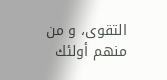التقوى، و من منهم أولئك